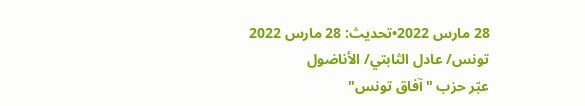28 مارس 2022•تحديث: 28 مارس 2022
تونس/ عادل الثابتي/ الأناضول
عبّر حزب "آفاق تونس"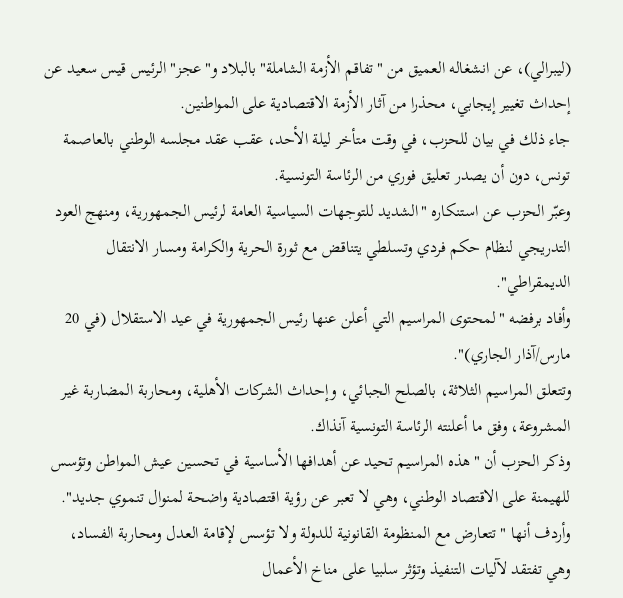(ليبرالي)، عن انشغاله العميق من "تفاقم الأزمة الشاملة" بالبلاد و"عجز" الرئيس قيس سعيد عن إحداث تغيير إيجابي، محذرا من آثار الأزمة الاقتصادية على المواطنين.
جاء ذلك في بيان للحزب، في وقت متأخر ليلة الأحد، عقب عقد مجلسه الوطني بالعاصمة تونس، دون أن يصدر تعليق فوري من الرئاسة التونسية.
وعبّر الحزب عن استنكاره "الشديد للتوجهات السياسية العامة لرئيس الجمهورية، ومنهج العود التدريجي لنظام حكم فردي وتسلطي يتناقض مع ثورة الحرية والكرامة ومسار الانتقال الديمقراطي".
وأفاد برفضه "لمحتوى المراسيم التي أعلن عنها رئيس الجمهورية في عيد الاستقلال (في 20 مارس/آذار الجاري)".
وتتعلق المراسيم الثلاثة، بالصلح الجبائي، وإحداث الشركات الأهلية، ومحاربة المضاربة غير المشروعة، وفق ما أعلنته الرئاسة التونسية آنذاك.
وذكر الحزب أن "هذه المراسيم تحيد عن أهدافها الأساسية في تحسين عيش المواطن وتؤسس للهيمنة على الاقتصاد الوطني، وهي لا تعبر عن رؤية اقتصادية واضحة لمنوال تنموي جديد".
وأردف أنها "تتعارض مع المنظومة القانونية للدولة ولا تؤسس لإقامة العدل ومحاربة الفساد، وهي تفتقد لآليات التنفيذ وتؤثر سلبيا على مناخ الأعمال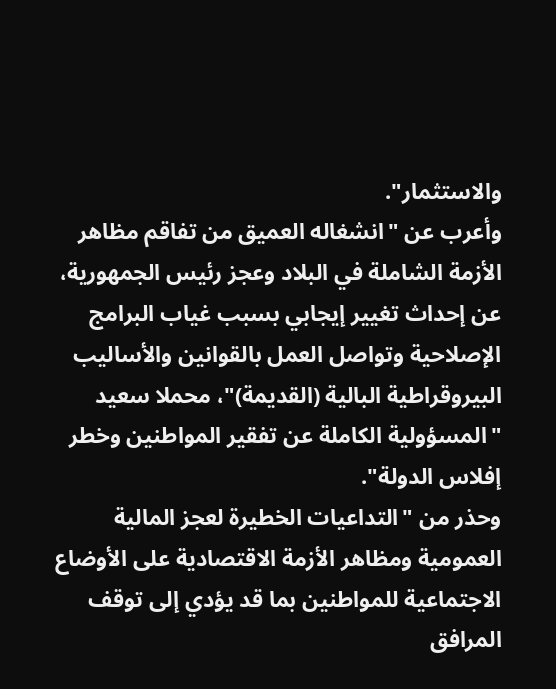والاستثمار".
وأعرب عن "انشغاله العميق من تفاقم مظاهر الأزمة الشاملة في البلاد وعجز رئيس الجمهورية، عن إحداث تغيير إيجابي بسبب غياب البرامج الإصلاحية وتواصل العمل بالقوانين والأساليب البيروقراطية البالية (القديمة)"، محملا سعيد "المسؤولية الكاملة عن تفقير المواطنين وخطر إفلاس الدولة".
وحذر من "التداعيات الخطيرة لعجز المالية العمومية ومظاهر الأزمة الاقتصادية على الأوضاع الاجتماعية للمواطنين بما قد يؤدي إلى توقف المرافق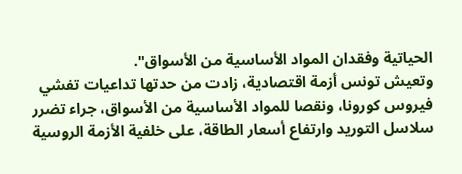الحياتية وفقدان المواد الأساسية من الأسواق".
وتعيش تونس أزمة اقتصادية، زادت من حدتها تداعيات تفشي فيروس كورونا، ونقصا للمواد الأساسية من الأسواق، جراء تضرر سلاسل التوريد وارتفاع أسعار الطاقة، على خلفية الأزمة الروسية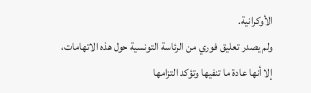الأوكرانية.
ولم يصدر تعليق فوري من الرئاسة التونسية حول هذه الاتهامات، إلا أنها عادة ما تنفيها وتؤكد التزامها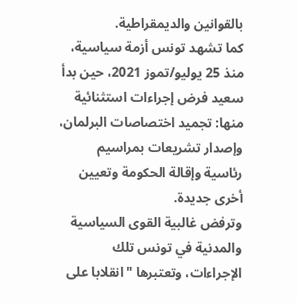بالقوانين والديمقراطية.
كما تشهد تونس أزمة سياسية، منذ 25 يوليو/تموز 2021، حين بدأ سعيد فرض إجراءات استثنائية منها: تجميد اختصاصات البرلمان، وإصدار تشريعات بمراسيم رئاسية وإقالة الحكومة وتعيين أخرى جديدة.
وترفض غالبية القوى السياسية والمدنية في تونس تلك الإجراءات، وتعتبرها "انقلابا على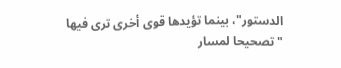الدستور"، بينما تؤيدها قوى أخرى ترى فيها "تصحيحا لمسار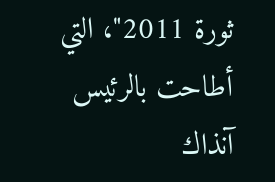ثورة 2011"، التي أطاحت بالرئيس آنذاك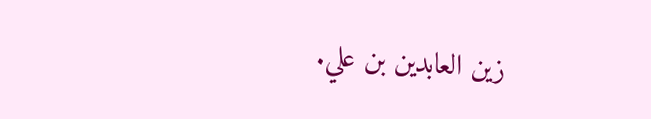زين العابدين بن علي.